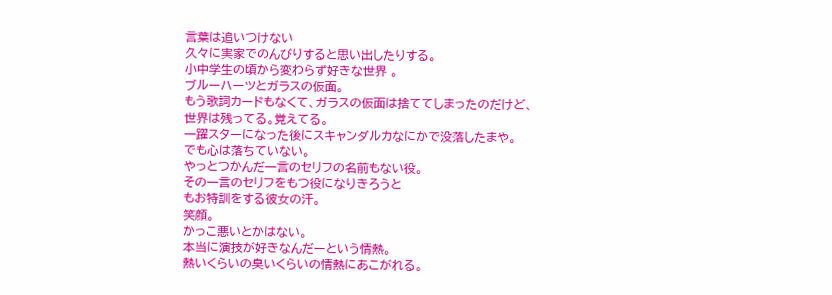言葉は追いつけない
久々に実家でのんびりすると思い出したりする。
小中学生の頃から変わらず好きな世界 。
ブルーハーツとガラスの仮面。
もう歌詞カードもなくて、ガラスの仮面は捨ててしまったのだけど、
世界は残ってる。覚えてる。
一躍スターになった後にスキャンダルカなにかで没落したまや。
でも心は落ちていない。
やっとつかんだ一言のセリフの名前もない役。
その一言のセリフをもつ役になりきろうと
もお特訓をする彼女の汗。
笑顔。
かっこ悪いとかはない。
本当に演技が好きなんだーという情熱。
熱いくらいの臭いくらいの情熱にあこがれる。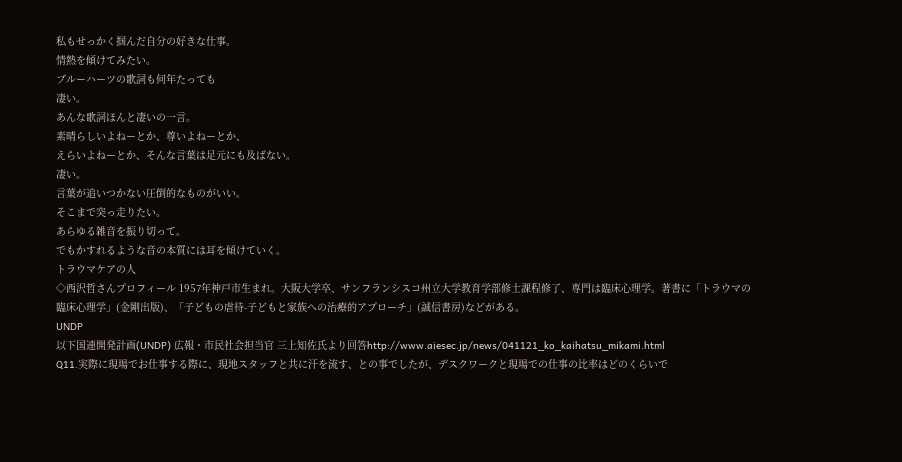私もせっかく掴んだ自分の好きな仕事。
情熱を傾けてみたい。
ブルーハーツの歌詞も何年たっても
凄い。
あんな歌詞ほんと凄いの一言。
素晴らしいよねーとか、尊いよねーとか、
えらいよねーとか、そんな言葉は足元にも及ばない。
凄い。
言葉が追いつかない圧倒的なものがいい。
そこまで突っ走りたい。
あらゆる雑音を振り切って。
でもかすれるような音の本質には耳を傾けていく。
トラウマケアの人
◇西沢哲さんプロフィール 1957年神戸市生まれ。大阪大学卒、サンフランシスコ州立大学教育学部修士課程修了、専門は臨床心理学。著書に「トラウマの臨床心理学」(金剛出版)、「子どもの虐待-子どもと家族への治療的アプローチ」(誠信書房)などがある。
UNDP
以下国連開発計画(UNDP) 広報・市民社会担当官 三上知佐氏より回答http://www.aiesec.jp/news/041121_ko_kaihatsu_mikami.html
Q11.実際に現場でお仕事する際に、現地スタッフと共に汗を流す、との事でしたが、デスクワークと現場での仕事の比率はどのくらいで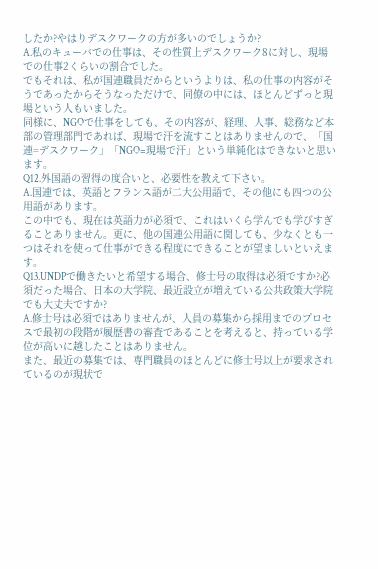したか?やはりデスクワークの方が多いのでしょうか?
A.私のキューバでの仕事は、その性質上デスクワーク8に対し、現場での仕事2くらいの割合でした。
でもそれは、私が国連職員だからというよりは、私の仕事の内容がそうであったからそうなっただけで、同僚の中には、ほとんどずっと現場という人もいました。
同様に、NGOで仕事をしても、その内容が、経理、人事、総務など本部の管理部門であれば、現場で汗を流すことはありませんので、「国連=デスクワーク」「NGO=現場で汗」という単純化はできないと思います。
Q12.外国語の習得の度合いと、必要性を教えて下さい。
A.国連では、英語とフランス語が二大公用語で、その他にも四つの公用語があります。
この中でも、現在は英語力が必須で、これはいくら学んでも学びすぎることありません。更に、他の国連公用語に関しても、少なくとも一つはそれを使って仕事ができる程度にできることが望ましいといえます。
Q13.UNDPで働きたいと希望する場合、修士号の取得は必須ですか?必須だった場合、日本の大学院、最近設立が増えている公共政策大学院でも大丈夫ですか?
A.修士号は必須ではありませんが、人員の募集から採用までのプロセスで最初の段階が履歴書の審査であることを考えると、持っている学位が高いに越したことはありません。
また、最近の募集では、専門職員のほとんどに修士号以上が要求されているのが現状で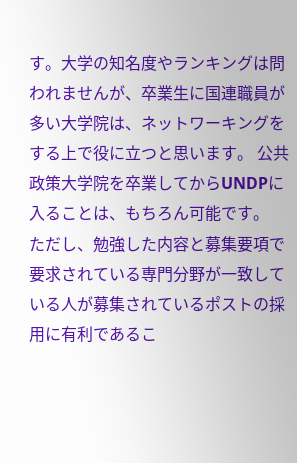す。大学の知名度やランキングは問われませんが、卒業生に国連職員が多い大学院は、ネットワーキングをする上で役に立つと思います。 公共政策大学院を卒業してからUNDPに入ることは、もちろん可能です。
ただし、勉強した内容と募集要項で要求されている専門分野が一致している人が募集されているポストの採用に有利であるこ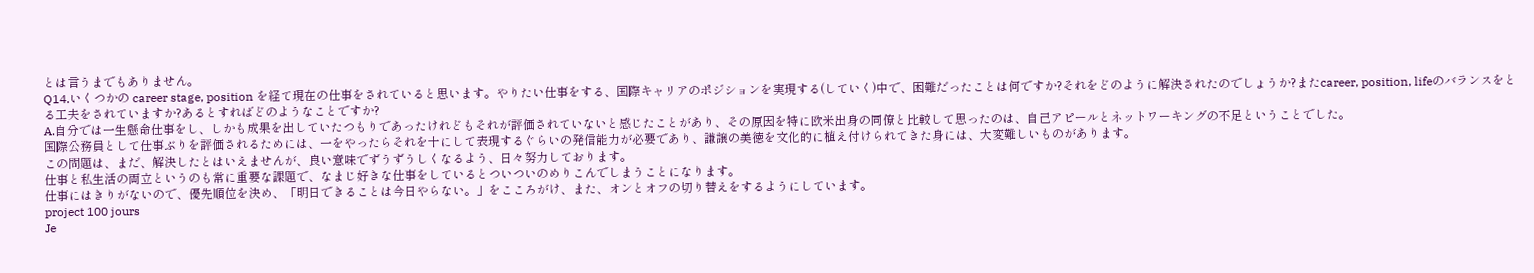とは言うまでもありません。
Q14.いくつかの career stage, position を経て現在の仕事をされていると思います。やりたい仕事をする、国際キャリアのポジションを実現する(していく)中で、困難だったことは何ですか?それをどのように解決されたのでしょうか?またcareer, position, lifeのバランスをとる工夫をされていますか?あるとすればどのようなことですか?
A.自分では一生懸命仕事をし、しかも成果を出していたつもりであったけれどもそれが評価されていないと感じたことがあり、その原因を特に欧米出身の同僚と比較して思ったのは、自己アピールとネットワーキングの不足ということでした。
国際公務員として仕事ぶりを評価されるためには、一をやったらそれを十にして表現するぐらいの発信能力が必要であり、謙譲の美徳を文化的に植え付けられてきた身には、大変難しいものがあります。
この問題は、まだ、解決したとはいえませんが、良い意味でずうずうしくなるよう、日々努力しております。
仕事と私生活の両立というのも常に重要な課題で、なまじ好きな仕事をしているとついついのめりこんでしまうことになります。
仕事にはきりがないので、優先順位を決め、「明日できることは今日やらない。」をこころがけ、また、オンとオフの切り替えをするようにしています。
project 100 jours
Je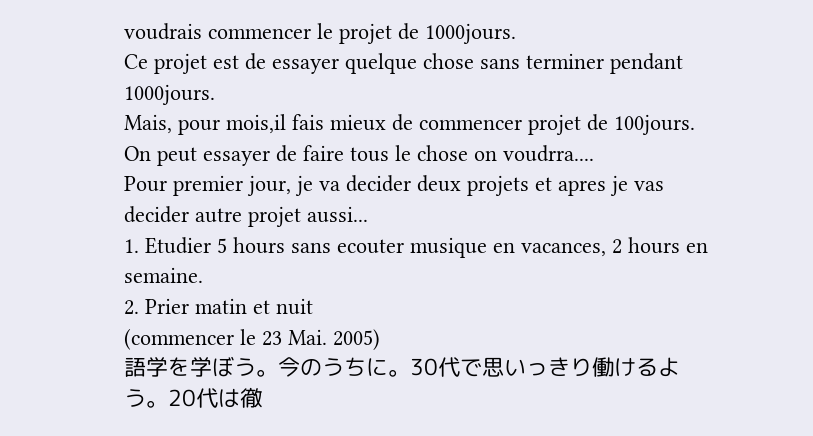voudrais commencer le projet de 1000jours.
Ce projet est de essayer quelque chose sans terminer pendant 1000jours.
Mais, pour mois,il fais mieux de commencer projet de 100jours.
On peut essayer de faire tous le chose on voudrra....
Pour premier jour, je va decider deux projets et apres je vas decider autre projet aussi...
1. Etudier 5 hours sans ecouter musique en vacances, 2 hours en semaine.
2. Prier matin et nuit
(commencer le 23 Mai. 2005)
語学を学ぼう。今のうちに。30代で思いっきり働けるよう。20代は徹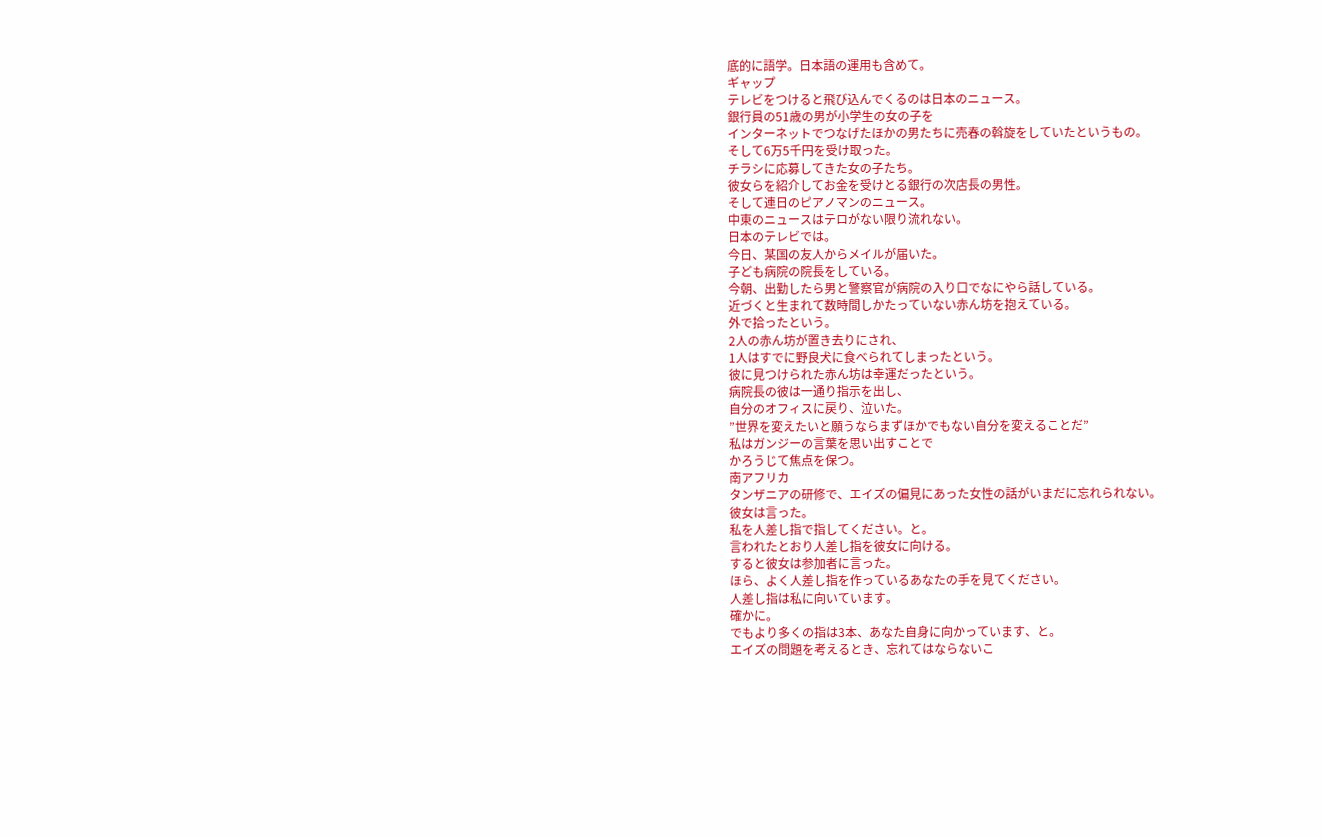底的に語学。日本語の運用も含めて。
ギャップ
テレビをつけると飛び込んでくるのは日本のニュース。
銀行員の51歳の男が小学生の女の子を
インターネットでつなげたほかの男たちに売春の斡旋をしていたというもの。
そして6万5千円を受け取った。
チラシに応募してきた女の子たち。
彼女らを紹介してお金を受けとる銀行の次店長の男性。
そして連日のピアノマンのニュース。
中東のニュースはテロがない限り流れない。
日本のテレビでは。
今日、某国の友人からメイルが届いた。
子ども病院の院長をしている。
今朝、出勤したら男と警察官が病院の入り口でなにやら話している。
近づくと生まれて数時間しかたっていない赤ん坊を抱えている。
外で拾ったという。
2人の赤ん坊が置き去りにされ、
1人はすでに野良犬に食べられてしまったという。
彼に見つけられた赤ん坊は幸運だったという。
病院長の彼は一通り指示を出し、
自分のオフィスに戻り、泣いた。
”世界を変えたいと願うならまずほかでもない自分を変えることだ”
私はガンジーの言葉を思い出すことで
かろうじて焦点を保つ。
南アフリカ
タンザニアの研修で、エイズの偏見にあった女性の話がいまだに忘れられない。
彼女は言った。
私を人差し指で指してください。と。
言われたとおり人差し指を彼女に向ける。
すると彼女は参加者に言った。
ほら、よく人差し指を作っているあなたの手を見てください。
人差し指は私に向いています。
確かに。
でもより多くの指は3本、あなた自身に向かっています、と。
エイズの問題を考えるとき、忘れてはならないこ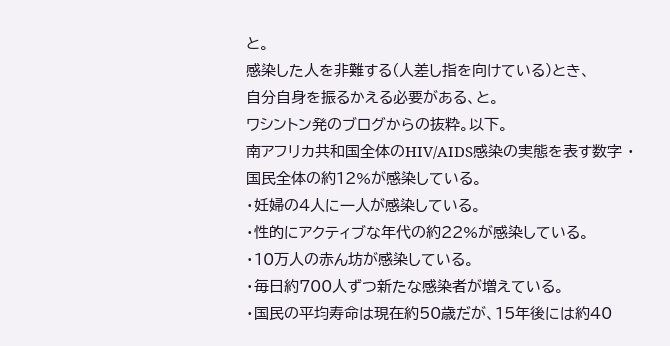と。
感染した人を非難する(人差し指を向けている)とき、
自分自身を振るかえる必要がある、と。
ワシントン発のブログからの抜粋。以下。
南アフリカ共和国全体のHIV/AIDS感染の実態を表す数字 ・
国民全体の約12%が感染している。
・妊婦の4人に一人が感染している。
・性的にアクティブな年代の約22%が感染している。
・10万人の赤ん坊が感染している。
・毎日約700人ずつ新たな感染者が増えている。
・国民の平均寿命は現在約50歳だが、15年後には約40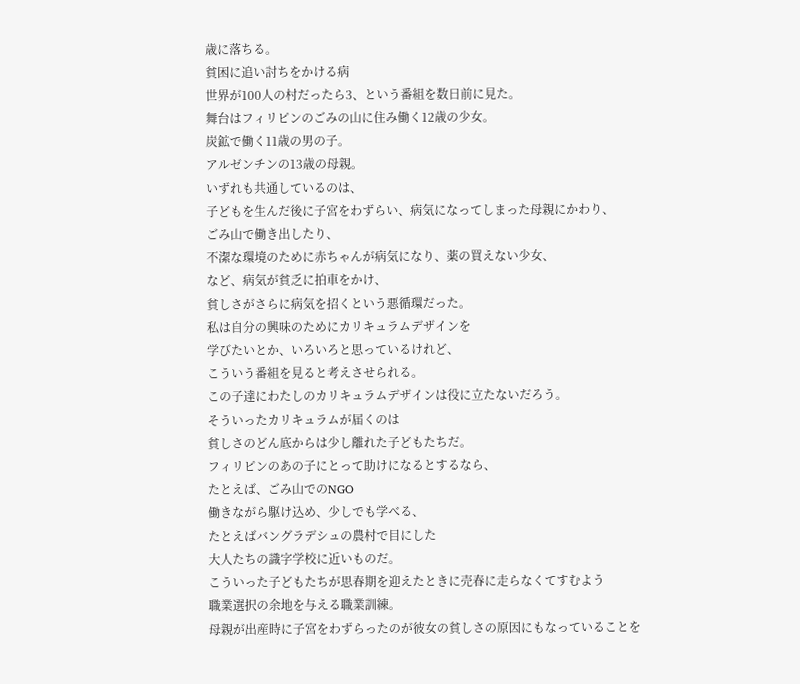歳に落ちる。
貧困に追い討ちをかける病
世界が100人の村だったら3、という番組を数日前に見た。
舞台はフィリピンのごみの山に住み働く12歳の少女。
炭鉱で働く11歳の男の子。
アルゼンチンの13歳の母親。
いずれも共通しているのは、
子どもを生んだ後に子宮をわずらい、病気になってしまった母親にかわり、
ごみ山で働き出したり、
不潔な環境のために赤ちゃんが病気になり、薬の買えない少女、
など、病気が貧乏に拍車をかけ、
貧しさがさらに病気を招くという悪循環だった。
私は自分の興味のためにカリキュラムデザインを
学びたいとか、いろいろと思っているけれど、
こういう番組を見ると考えさせられる。
この子達にわたしのカリキュラムデザインは役に立たないだろう。
そういったカリキュラムが届くのは
貧しさのどん底からは少し離れた子どもたちだ。
フィリピンのあの子にとって助けになるとするなら、
たとえば、ごみ山でのNGO
働きながら駆け込め、少しでも学べる、
たとえばバングラデシュの農村で目にした
大人たちの識字学校に近いものだ。
こういった子どもたちが思春期を迎えたときに売春に走らなくてすむよう
職業選択の余地を与える職業訓練。
母親が出産時に子宮をわずらったのが彼女の貧しさの原因にもなっていることを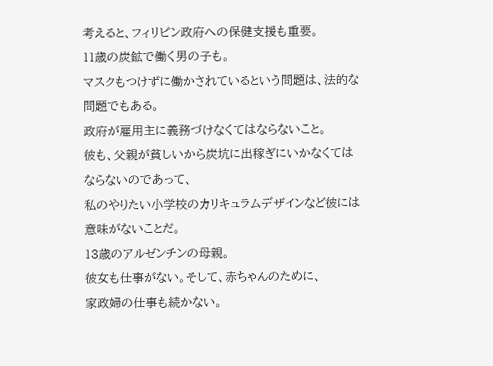考えると、フィリピン政府への保健支援も重要。
11歳の炭鉱で働く男の子も。
マスクもつけずに働かされているという問題は、法的な問題でもある。
政府が雇用主に義務づけなくてはならないこと。
彼も、父親が貧しいから炭坑に出稼ぎにいかなくてはならないのであって、
私のやりたい小学校のカリキュラムデザインなど彼には意味がないことだ。
13歳のアルゼンチンの母親。
彼女も仕事がない。そして、赤ちゃんのために、
家政婦の仕事も続かない。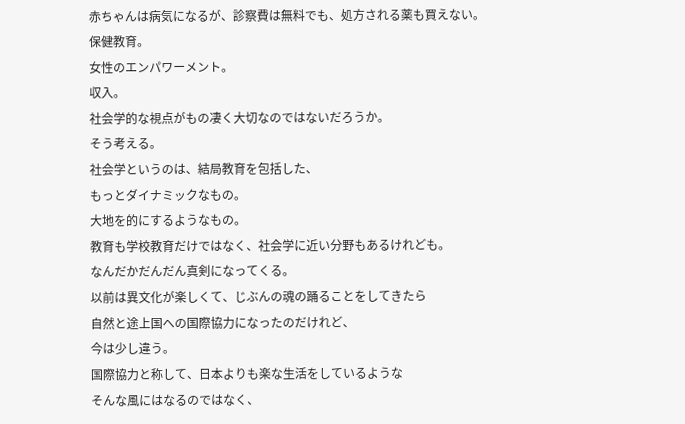赤ちゃんは病気になるが、診察費は無料でも、処方される薬も買えない。
保健教育。
女性のエンパワーメント。
収入。
社会学的な視点がもの凄く大切なのではないだろうか。
そう考える。
社会学というのは、結局教育を包括した、
もっとダイナミックなもの。
大地を的にするようなもの。
教育も学校教育だけではなく、社会学に近い分野もあるけれども。
なんだかだんだん真剣になってくる。
以前は異文化が楽しくて、じぶんの魂の踊ることをしてきたら
自然と途上国への国際協力になったのだけれど、
今は少し違う。
国際協力と称して、日本よりも楽な生活をしているような
そんな風にはなるのではなく、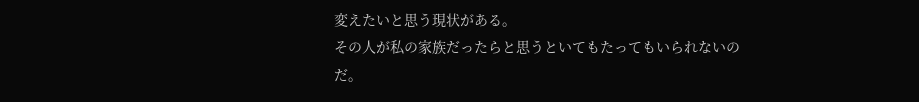変えたいと思う現状がある。
その人が私の家族だったらと思うといてもたってもいられないのだ。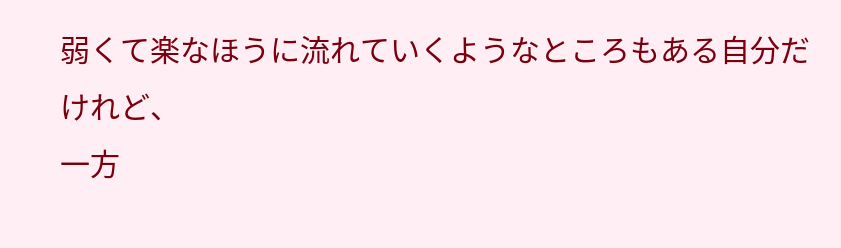弱くて楽なほうに流れていくようなところもある自分だけれど、
一方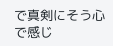で真剣にそう心で感じ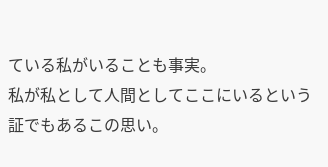ている私がいることも事実。
私が私として人間としてここにいるという証でもあるこの思い。